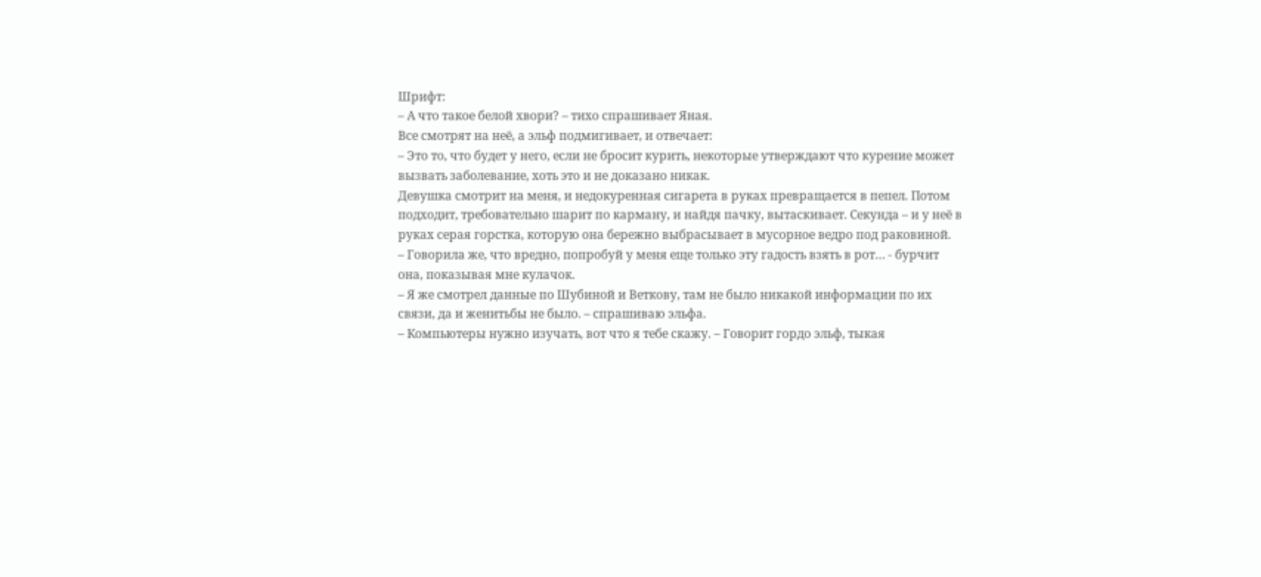Шрифт:
– А что такое белой хвори? – тихо спрашивает Яная.
Все смотрят на неё, а эльф подмигивает, и отвечает:
– Это то, что будет у него, если не бросит курить, некоторые утверждают что курение может вызвать заболевание, хоть это и не доказано никак.
Девушка смотрит на меня, и недокуренная сигарета в руках превращается в пепел. Потом подходит, требовательно шарит по карману, и найдя пачку, вытаскивает. Секунда – и у неё в руках серая горстка, которую она бережно выбрасывает в мусорное ведро под раковиной.
– Говорила же, что вредно, попробуй у меня еще только эту гадость взять в рот… - бурчит она, показывая мне кулачок.
– Я же смотрел данные по Шубиной и Веткову, там не было никакой информации по их связи, да и женитьбы не было. – спрашиваю эльфа.
– Компьютеры нужно изучать, вот что я тебе скажу. – Говорит гордо эльф, тыкая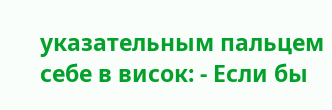указательным пальцем себе в висок: - Если бы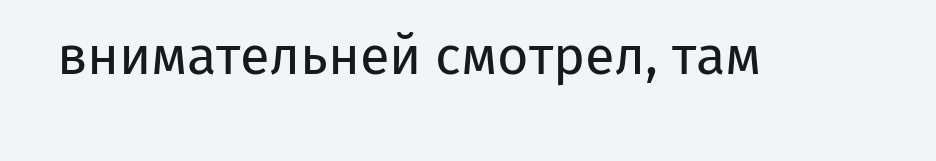внимательней смотрел, там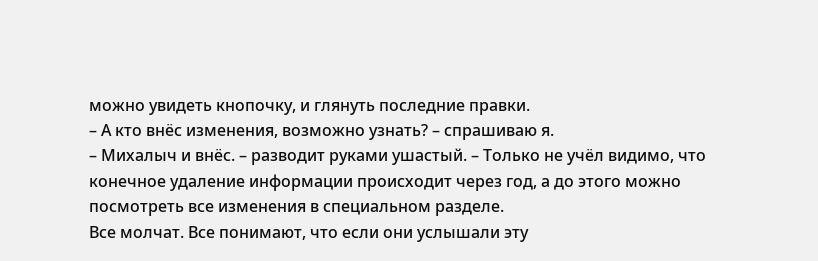можно увидеть кнопочку, и глянуть последние правки.
– А кто внёс изменения, возможно узнать? – спрашиваю я.
– Михалыч и внёс. – разводит руками ушастый. – Только не учёл видимо, что конечное удаление информации происходит через год, а до этого можно посмотреть все изменения в специальном разделе.
Все молчат. Все понимают, что если они услышали эту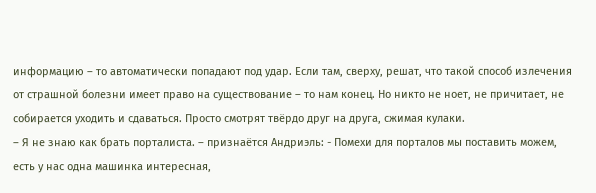информацию – то автоматически попадают под удар. Если там, сверху, решат, что такой способ излечения от страшной болезни имеет право на существование – то нам конец. Но никто не ноет, не причитает, не собирается уходить и сдаваться. Просто смотрят твёрдо друг на друга, сжимая кулаки.
– Я не знаю как брать порталиста. – признаётся Андриэль: - Помехи для порталов мы поставить можем, есть у нас одна машинка интересная,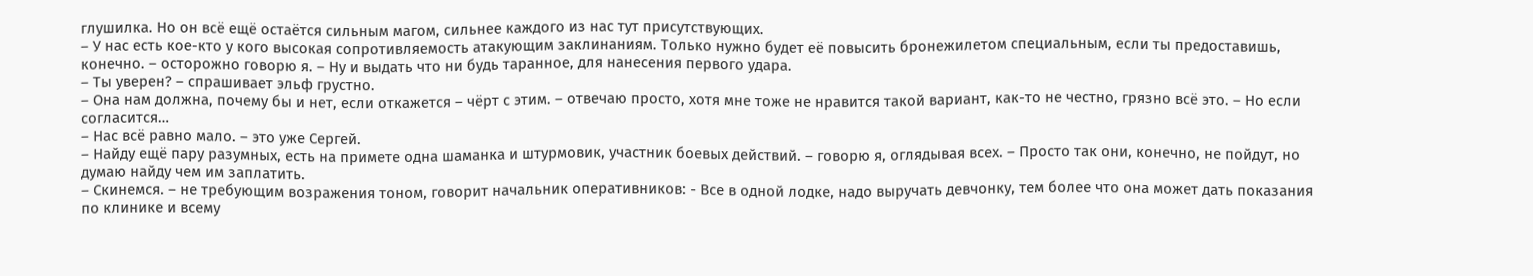глушилка. Но он всё ещё остаётся сильным магом, сильнее каждого из нас тут присутствующих.
– У нас есть кое-кто у кого высокая сопротивляемость атакующим заклинаниям. Только нужно будет её повысить бронежилетом специальным, если ты предоставишь, конечно. – осторожно говорю я. – Ну и выдать что ни будь таранное, для нанесения первого удара.
– Ты уверен? – спрашивает эльф грустно.
– Она нам должна, почему бы и нет, если откажется – чёрт с этим. – отвечаю просто, хотя мне тоже не нравится такой вариант, как-то не честно, грязно всё это. – Но если согласится…
– Нас всё равно мало. – это уже Сергей.
– Найду ещё пару разумных, есть на примете одна шаманка и штурмовик, участник боевых действий. – говорю я, оглядывая всех. – Просто так они, конечно, не пойдут, но думаю найду чем им заплатить.
– Скинемся. – не требующим возражения тоном, говорит начальник оперативников: - Все в одной лодке, надо выручать девчонку, тем более что она может дать показания по клинике и всему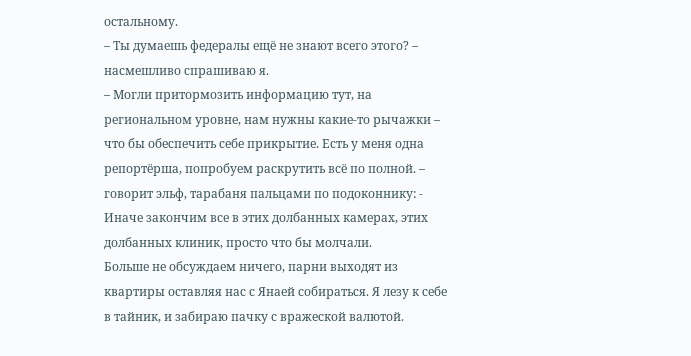остальному.
– Ты думаешь федералы ещё не знают всего этого? – насмешливо спрашиваю я.
– Могли притормозить информацию тут, на региональном уровне, нам нужны какие-то рычажки – что бы обеспечить себе прикрытие. Есть у меня одна репортёрша, попробуем раскрутить всё по полной. – говорит эльф, тарабаня пальцами по подоконнику: - Иначе закончим все в этих долбанных камерах, этих долбанных клиник, просто что бы молчали.
Больше не обсуждаем ничего, парни выходят из квартиры оставляя нас с Янаей собираться. Я лезу к себе в тайник, и забираю пачку с вражеской валютой.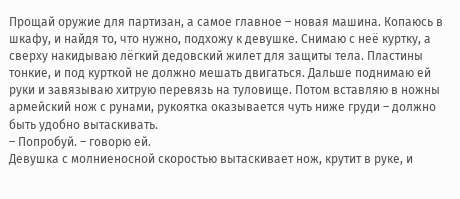Прощай оружие для партизан, а самое главное – новая машина. Копаюсь в шкафу, и найдя то, что нужно, подхожу к девушке. Снимаю с неё куртку, а сверху накидываю лёгкий дедовский жилет для защиты тела. Пластины тонкие, и под курткой не должно мешать двигаться. Дальше поднимаю ей руки и завязываю хитрую перевязь на туловище. Потом вставляю в ножны армейский нож с рунами, рукоятка оказывается чуть ниже груди – должно быть удобно вытаскивать.
– Попробуй. – говорю ей.
Девушка с молниеносной скоростью вытаскивает нож, крутит в руке, и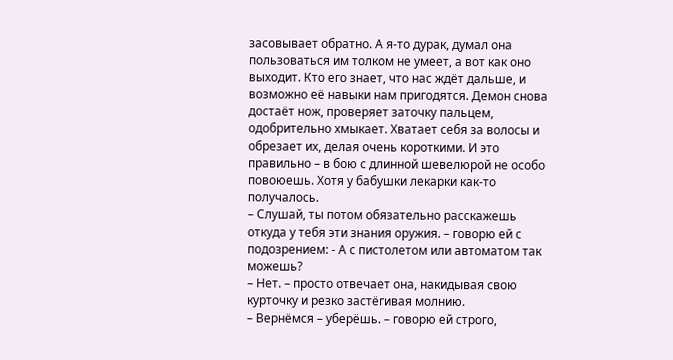засовывает обратно. А я-то дурак, думал она пользоваться им толком не умеет, а вот как оно выходит. Кто его знает, что нас ждёт дальше, и возможно её навыки нам пригодятся. Демон снова достаёт нож, проверяет заточку пальцем, одобрительно хмыкает. Хватает себя за волосы и обрезает их, делая очень короткими. И это правильно – в бою с длинной шевелюрой не особо повоюешь. Хотя у бабушки лекарки как-то получалось.
– Слушай, ты потом обязательно расскажешь откуда у тебя эти знания оружия. – говорю ей с подозрением: - А с пистолетом или автоматом так можешь?
– Нет. – просто отвечает она, накидывая свою курточку и резко застёгивая молнию.
– Вернёмся – уберёшь. – говорю ей строго,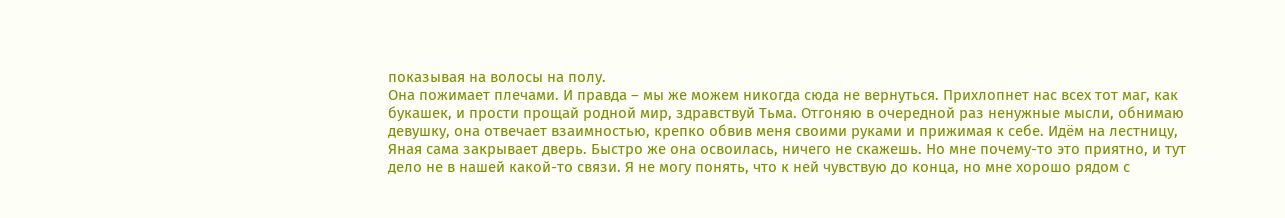показывая на волосы на полу.
Она пожимает плечами. И правда – мы же можем никогда сюда не вернуться. Прихлопнет нас всех тот маг, как букашек, и прости прощай родной мир, здравствуй Тьма. Отгоняю в очередной раз ненужные мысли, обнимаю девушку, она отвечает взаимностью, крепко обвив меня своими руками и прижимая к себе. Идём на лестницу, Яная сама закрывает дверь. Быстро же она освоилась, ничего не скажешь. Но мне почему-то это приятно, и тут дело не в нашей какой-то связи. Я не могу понять, что к ней чувствую до конца, но мне хорошо рядом с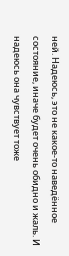ней. Надеюсь, это не какое-то наведённое состояние, иначе будет очень обидно и жаль. И надеюсь она чувствует тоже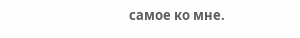самое ко мне.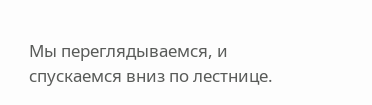Мы переглядываемся, и спускаемся вниз по лестнице.